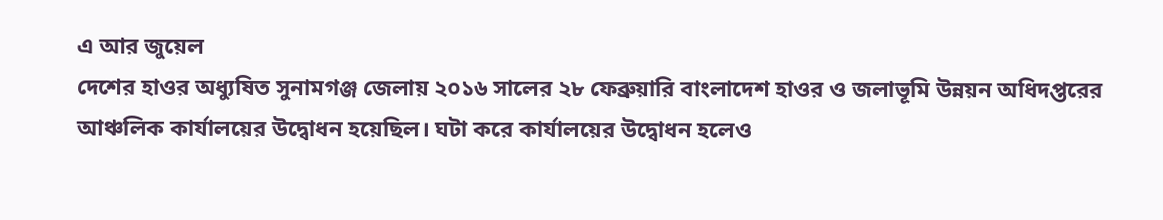এ আর জুয়েল
দেশের হাওর অধ্যুষিত সুনামগঞ্জ জেলায় ২০১৬ সালের ২৮ ফেব্রুয়ারি বাংলাদেশ হাওর ও জলাভূমি উন্নয়ন অধিদপ্তরের আঞ্চলিক কার্যালয়ের উদ্বোধন হয়েছিল। ঘটা করে কার্যালয়ের উদ্বোধন হলেও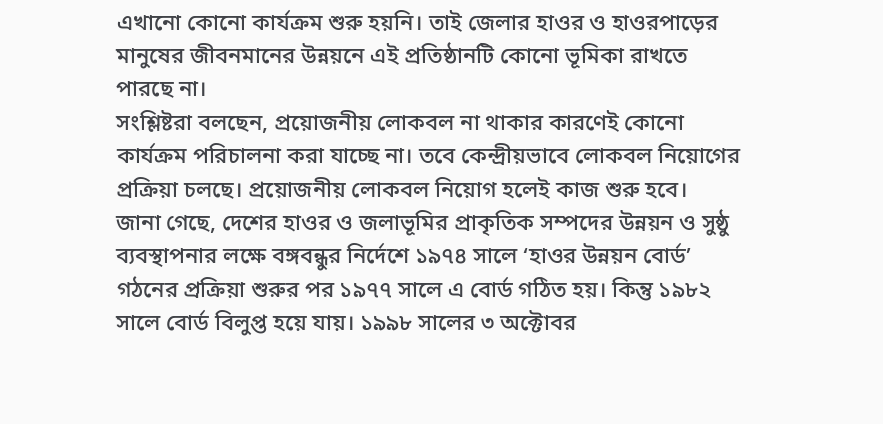এখানো কোনো কার্যক্রম শুরু হয়নি। তাই জেলার হাওর ও হাওরপাড়ের মানুষের জীবনমানের উন্নয়নে এই প্রতিষ্ঠানটি কোনো ভূমিকা রাখতে পারছে না।
সংশ্লিষ্টরা বলছেন, প্রয়োজনীয় লোকবল না থাকার কারণেই কোনো কার্যক্রম পরিচালনা করা যাচ্ছে না। তবে কেন্দ্রীয়ভাবে লোকবল নিয়োগের প্রক্রিয়া চলছে। প্রয়োজনীয় লোকবল নিয়োগ হলেই কাজ শুরু হবে।
জানা গেছে, দেশের হাওর ও জলাভূমির প্রাকৃতিক সম্পদের উন্নয়ন ও সুষ্ঠু ব্যবস্থাপনার লক্ষে বঙ্গবন্ধুর নির্দেশে ১৯৭৪ সালে ‘হাওর উন্নয়ন বোর্ড’ গঠনের প্রক্রিয়া শুরুর পর ১৯৭৭ সালে এ বোর্ড গঠিত হয়। কিন্তু ১৯৮২ সালে বোর্ড বিলুপ্ত হয়ে যায়। ১৯৯৮ সালের ৩ অক্টোবর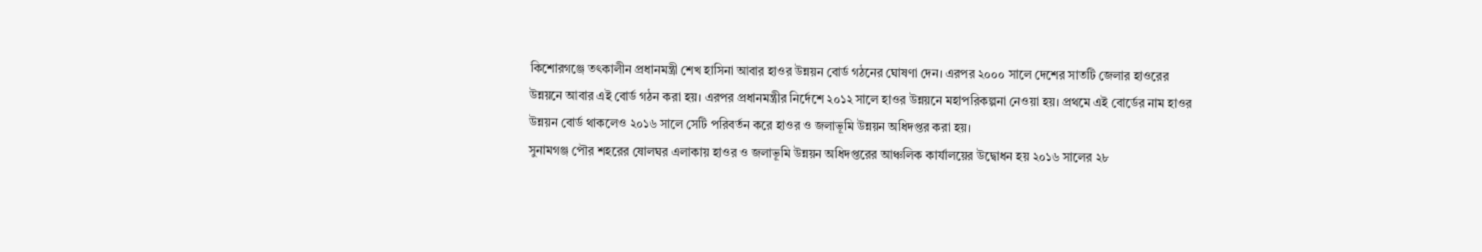কিশোরগঞ্জে তৎকালীন প্রধানমন্ত্রী শেখ হাসিনা আবার হাওর উন্নয়ন বোর্ড গঠনের ঘোষণা দেন। এরপর ২০০০ সালে দেশের সাতটি জেলার হাওরের উন্নয়নে আবার এই বোর্ড গঠন করা হয়। এরপর প্রধানমন্ত্রীর নির্দেশে ২০১২ সালে হাওর উন্নয়নে মহাপরিকল্পনা নেওয়া হয়। প্রথমে এই বোর্ডের নাম হাওর উন্নয়ন বোর্ড থাকলেও ২০১৬ সালে সেটি পরিবর্তন করে হাওর ও জলাভূমি উন্নয়ন অধিদপ্তর করা হয়।
সুনামগঞ্জ পৌর শহরের ষোলঘর এলাকায় হাওর ও জলাভূমি উন্নয়ন অধিদপ্তরের আঞ্চলিক কার্যালয়ের উদ্বোধন হয় ২০১৬ সালের ২৮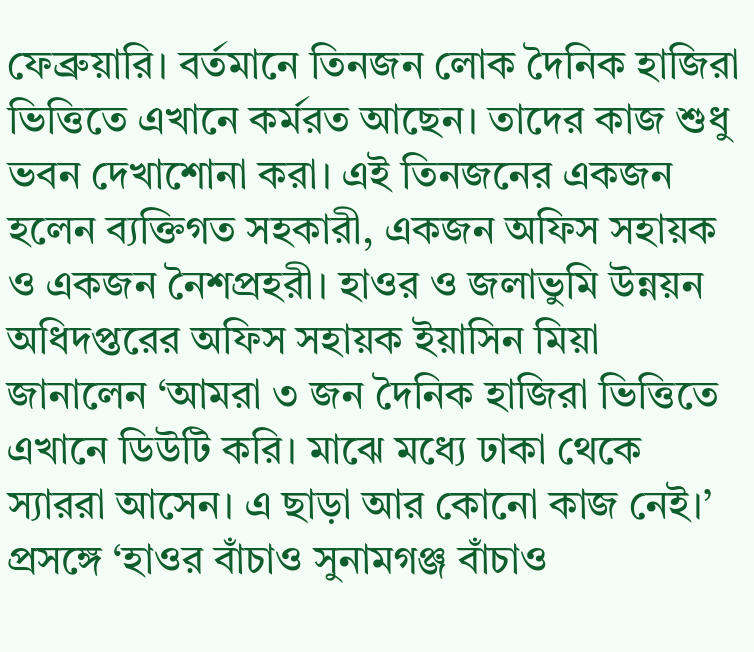ফেব্রুয়ারি। বর্তমানে তিনজন লোক দৈনিক হাজিরা ভিত্তিতে এখানে কর্মরত আছেন। তাদের কাজ শুধু ভবন দেখাশোনা করা। এই তিনজনের একজন হলেন ব্যক্তিগত সহকারী, একজন অফিস সহায়ক ও একজন নৈশপ্রহরী। হাওর ও জলাভুমি উন্নয়ন অধিদপ্তরের অফিস সহায়ক ইয়াসিন মিয়া জানালেন ‘আমরা ৩ জন দৈনিক হাজিরা ভিত্তিতে এখানে ডিউটি করি। মাঝে মধ্যে ঢাকা থেকে স্যাররা আসেন। এ ছাড়া আর কোনো কাজ নেই।’
প্রসঙ্গে ‘হাওর বাঁচাও সুনামগঞ্জ বাঁচাও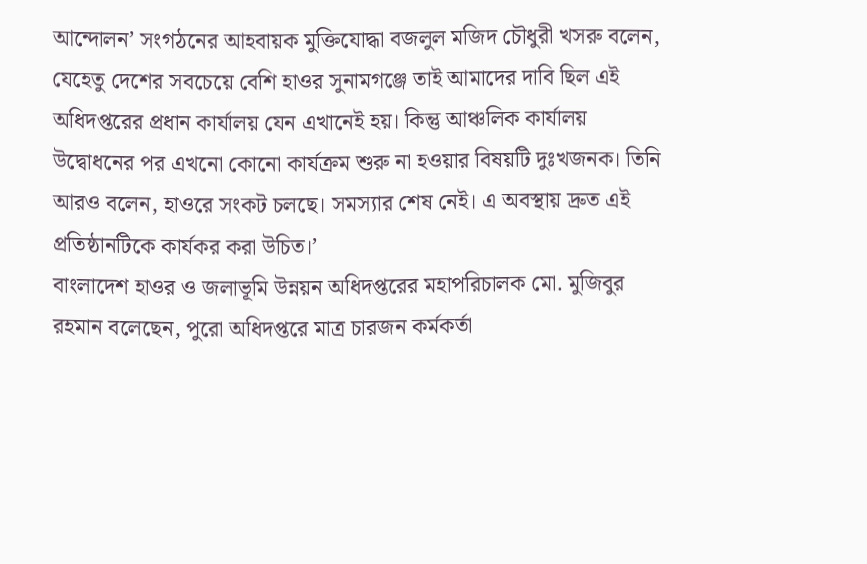আন্দোলন’ সংগঠনের আহবায়ক মুক্তিযোদ্ধা বজলুল মজিদ চৌধুরী খসরু বলেন, যেহেতু দেশের সবচেয়ে বেশি হাওর সুনামগঞ্জে তাই আমাদের দাবি ছিল এই অধিদপ্তরের প্রধান কার্যালয় যেন এখানেই হয়। কিন্তু আঞ্চলিক কার্যালয় উদ্বোধনের পর এখনো কোনো কার্যক্রম শুরু না হওয়ার বিষয়টি দুঃখজনক। তিনি আরও বলেন, হাওরে সংকট চলছে। সমস্যার শেষ নেই। এ অবস্থায় দ্রুত এই প্রতিষ্ঠানটিকে কার্যকর করা উচিত।’
বাংলাদেশ হাওর ও জলাভূমি উন্নয়ন অধিদপ্তরের মহাপরিচালক মো. মুজিবুর রহমান বলেছেন, পুরো অধিদপ্তরে মাত্র চারজন কর্মকর্তা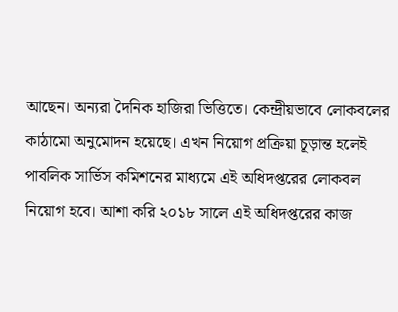আছেন। অন্যরা দৈনিক হাজিরা ভিত্তিতে। কেন্দ্রীয়ভাবে লোকবলের কাঠামো অনুমোদন হয়েছে। এখন নিয়োগ প্রক্রিয়া চূড়ান্ত হলেই পাবলিক সার্ভিস কমিশনের মাধ্যমে এই অধিদপ্তরের লোকবল নিয়োগ হবে। আশা করি ২০১৮ সালে এই অধিদপ্তরের কাজ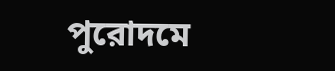পুরোদমে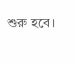শুরু হবে।